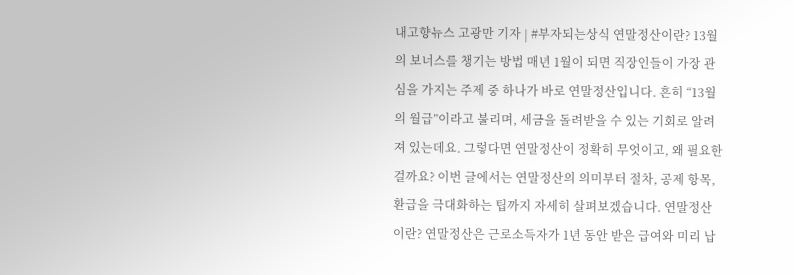내고향뉴스 고광만 기자 | #부자되는상식 연말정산이란? 13월의 보너스를 챙기는 방법 매년 1월이 되면 직장인들이 가장 관심을 가지는 주제 중 하나가 바로 연말정산입니다. 흔히 “13월의 월급”이라고 불리며, 세금을 돌려받을 수 있는 기회로 알려져 있는데요. 그렇다면 연말정산이 정확히 무엇이고, 왜 필요한 걸까요? 이번 글에서는 연말정산의 의미부터 절차, 공제 항목, 환급을 극대화하는 팁까지 자세히 살펴보겠습니다. 연말정산이란? 연말정산은 근로소득자가 1년 동안 받은 급여와 미리 납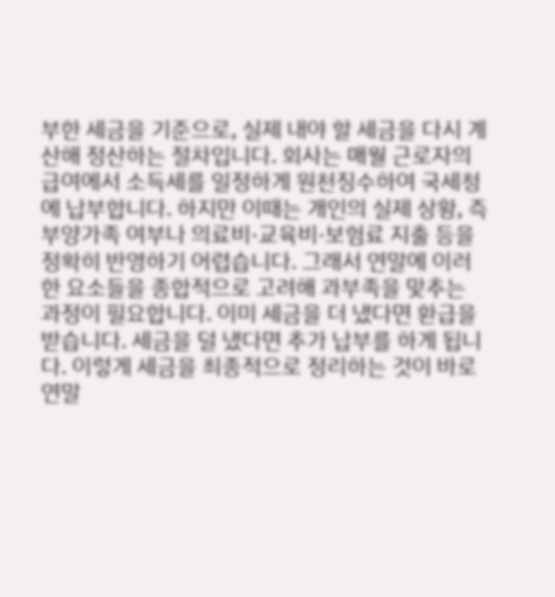부한 세금을 기준으로, 실제 내야 할 세금을 다시 계산해 정산하는 절차입니다. 회사는 매월 근로자의 급여에서 소득세를 일정하게 원천징수하여 국세청에 납부합니다. 하지만 이때는 개인의 실제 상황, 즉 부양가족 여부나 의료비·교육비·보험료 지출 등을 정확히 반영하기 어렵습니다. 그래서 연말에 이러한 요소들을 종합적으로 고려해 과부족을 맞추는 과정이 필요합니다. 이미 세금을 더 냈다면 환급을 받습니다. 세금을 덜 냈다면 추가 납부를 하게 됩니다. 이렇게 세금을 최종적으로 정리하는 것이 바로 연말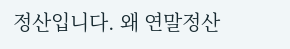정산입니다. 왜 연말정산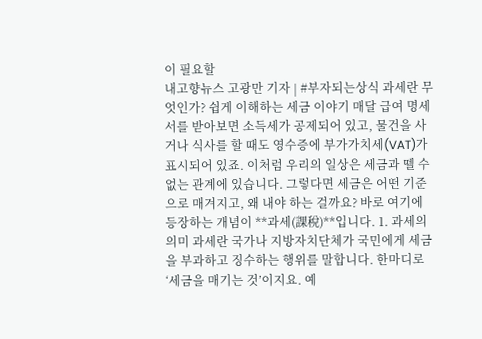이 필요할
내고향뉴스 고광만 기자 | #부자되는상식 과세란 무엇인가? 쉽게 이해하는 세금 이야기 매달 급여 명세서를 받아보면 소득세가 공제되어 있고, 물건을 사거나 식사를 할 때도 영수증에 부가가치세(VAT)가 표시되어 있죠. 이처럼 우리의 일상은 세금과 뗄 수 없는 관계에 있습니다. 그렇다면 세금은 어떤 기준으로 매겨지고, 왜 내야 하는 걸까요? 바로 여기에 등장하는 개념이 **과세(課稅)**입니다. 1. 과세의 의미 과세란 국가나 지방자치단체가 국민에게 세금을 부과하고 징수하는 행위를 말합니다. 한마디로 ‘세금을 매기는 것’이지요. 예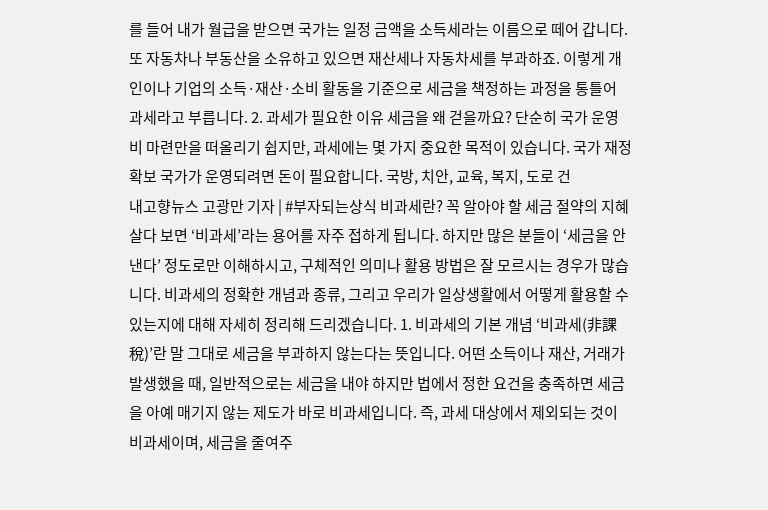를 들어 내가 월급을 받으면 국가는 일정 금액을 소득세라는 이름으로 떼어 갑니다. 또 자동차나 부동산을 소유하고 있으면 재산세나 자동차세를 부과하죠. 이렇게 개인이나 기업의 소득·재산·소비 활동을 기준으로 세금을 책정하는 과정을 통틀어 과세라고 부릅니다. 2. 과세가 필요한 이유 세금을 왜 걷을까요? 단순히 국가 운영비 마련만을 떠올리기 쉽지만, 과세에는 몇 가지 중요한 목적이 있습니다. 국가 재정 확보 국가가 운영되려면 돈이 필요합니다. 국방, 치안, 교육, 복지, 도로 건
내고향뉴스 고광만 기자 | #부자되는상식 비과세란? 꼭 알아야 할 세금 절약의 지혜 살다 보면 ‘비과세’라는 용어를 자주 접하게 됩니다. 하지만 많은 분들이 ‘세금을 안 낸다’ 정도로만 이해하시고, 구체적인 의미나 활용 방법은 잘 모르시는 경우가 많습니다. 비과세의 정확한 개념과 종류, 그리고 우리가 일상생활에서 어떻게 활용할 수 있는지에 대해 자세히 정리해 드리겠습니다. 1. 비과세의 기본 개념 ‘비과세(非課稅)’란 말 그대로 세금을 부과하지 않는다는 뜻입니다. 어떤 소득이나 재산, 거래가 발생했을 때, 일반적으로는 세금을 내야 하지만 법에서 정한 요건을 충족하면 세금을 아예 매기지 않는 제도가 바로 비과세입니다. 즉, 과세 대상에서 제외되는 것이 비과세이며, 세금을 줄여주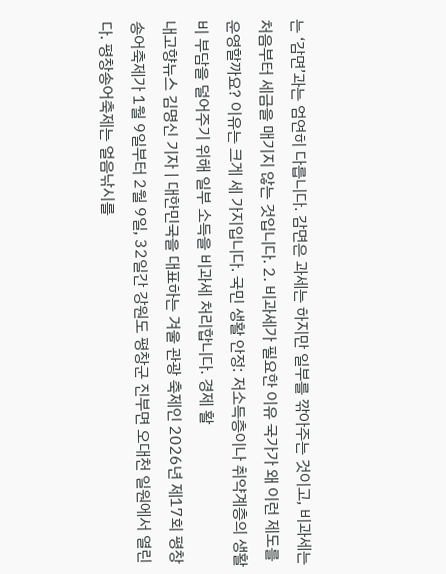는 ‘감면’과는 엄연히 다릅니다. 감면은 과세는 하지만 일부를 깎아주는 것이고, 비과세는 처음부터 세금을 매기지 않는 것입니다. 2. 비과세가 필요한 이유 국가가 왜 이런 제도를 운영할까요? 이유는 크게 세 가지입니다. 국민 생활 안정: 저소득층이나 취약계층의 생활비 부담을 덜어주기 위해 일부 소득을 비과세 처리합니다. 경제 활
내고향뉴스 김명신 기자 | 대한민국을 대표하는 겨울 관광 축제인 2026년 제17회 평창송어축제가 1월 9일부터 2월 9일, 32일간 강원도 평창군 진부면 오대천 일원에서 열린다. 평창송어축제는 얼음낚시를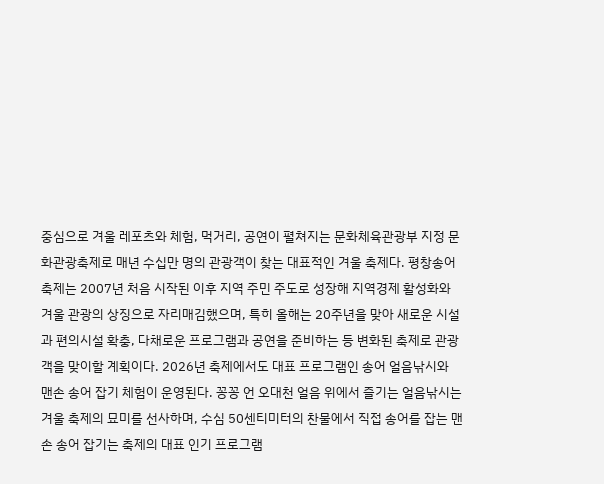중심으로 겨울 레포츠와 체험, 먹거리, 공연이 펼쳐지는 문화체육관광부 지정 문화관광축제로 매년 수십만 명의 관광객이 찾는 대표적인 겨울 축제다. 평창송어축제는 2007년 처음 시작된 이후 지역 주민 주도로 성장해 지역경제 활성화와 겨울 관광의 상징으로 자리매김했으며, 특히 올해는 20주년을 맞아 새로운 시설과 편의시설 확충, 다채로운 프로그램과 공연을 준비하는 등 변화된 축제로 관광객을 맞이할 계획이다. 2026년 축제에서도 대표 프로그램인 송어 얼음낚시와 맨손 송어 잡기 체험이 운영된다. 꽁꽁 언 오대천 얼음 위에서 즐기는 얼음낚시는 겨울 축제의 묘미를 선사하며, 수심 50센티미터의 찬물에서 직접 송어를 잡는 맨손 송어 잡기는 축제의 대표 인기 프로그램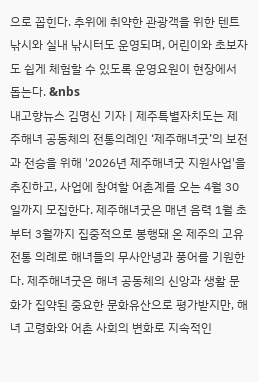으로 꼽힌다. 추위에 취약한 관광객을 위한 텐트 낚시와 실내 낚시터도 운영되며, 어린이와 초보자도 쉽게 체험할 수 있도록 운영요원이 현장에서 돕는다. &nbs
내고향뉴스 김명신 기자 | 제주특별자치도는 제주해녀 공동체의 전통의례인 ‘제주해녀굿’의 보전과 전승을 위해 '2026년 제주해녀굿 지원사업'을 추진하고, 사업에 참여할 어촌계를 오는 4월 30일까지 모집한다. 제주해녀굿은 매년 음력 1월 초부터 3월까지 집중적으로 봉행돼 온 제주의 고유 전통 의례로 해녀들의 무사안녕과 풍어를 기원한다. 제주해녀굿은 해녀 공동체의 신앙과 생활 문화가 집약된 중요한 문화유산으로 평가받지만, 해녀 고령화와 어촌 사회의 변화로 지속적인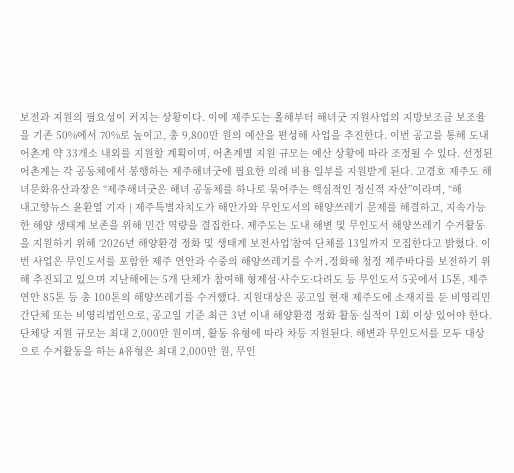보전과 지원의 필요성이 커지는 상황이다. 이에 제주도는 올해부터 해녀굿 지원사업의 지방보조금 보조율을 기존 50%에서 70%로 높이고, 총 9,800만 원의 예산을 편성해 사업을 추진한다. 이번 공고를 통해 도내 어촌계 약 33개소 내외를 지원할 계획이며, 어촌계별 지원 규모는 예산 상황에 따라 조정될 수 있다. 선정된 어촌계는 각 공동체에서 봉행하는 제주해녀굿에 필요한 의례 비용 일부를 지원받게 된다. 고경호 제주도 해녀문화유산과장은 “제주해녀굿은 해녀 공동체를 하나로 묶어주는 핵심적인 정신적 자산”이라며, “해
내고향뉴스 윤환열 기자 | 제주특별자치도가 해안가와 무인도서의 해양쓰레기 문제를 해결하고, 지속가능한 해양 생태계 보존을 위해 민간 역량을 결집한다. 제주도는 도내 해변 및 무인도서 해양쓰레기 수거활동을 지원하기 위해 ‘2026년 해양환경 정화 및 생태계 보전사업’참여 단체를 13일까지 모집한다고 밝혔다. 이번 사업은 무인도서를 포함한 제주 연안과 수중의 해양쓰레기를 수거․정화해 청정 제주바다를 보전하기 위해 추진되고 있으며 지난해에는 5개 단체가 참여해 형제섬·사수도·다려도 등 무인도서 5곳에서 15톤, 제주연안 85톤 등 총 100톤의 해양쓰레기를 수거했다. 지원대상은 공고일 현재 제주도에 소재지를 둔 비영리민간단체 또는 비영리법인으로, 공고일 기준 최근 3년 이내 해양환경 정화 활동 실적이 1회 이상 있어야 한다. 단체당 지원 규모는 최대 2,000만 원이며, 활동 유형에 따라 차등 지원된다. 해변과 무인도서를 모두 대상으로 수거활동을 하는 A유형은 최대 2,000만 원, 무인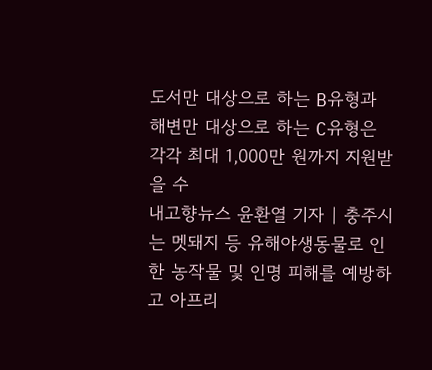도서만 대상으로 하는 B유형과 해변만 대상으로 하는 C유형은 각각 최대 1,000만 원까지 지원받을 수
내고향뉴스 윤환열 기자 | 충주시는 멧돼지 등 유해야생동물로 인한 농작물 및 인명 피해를 예방하고 아프리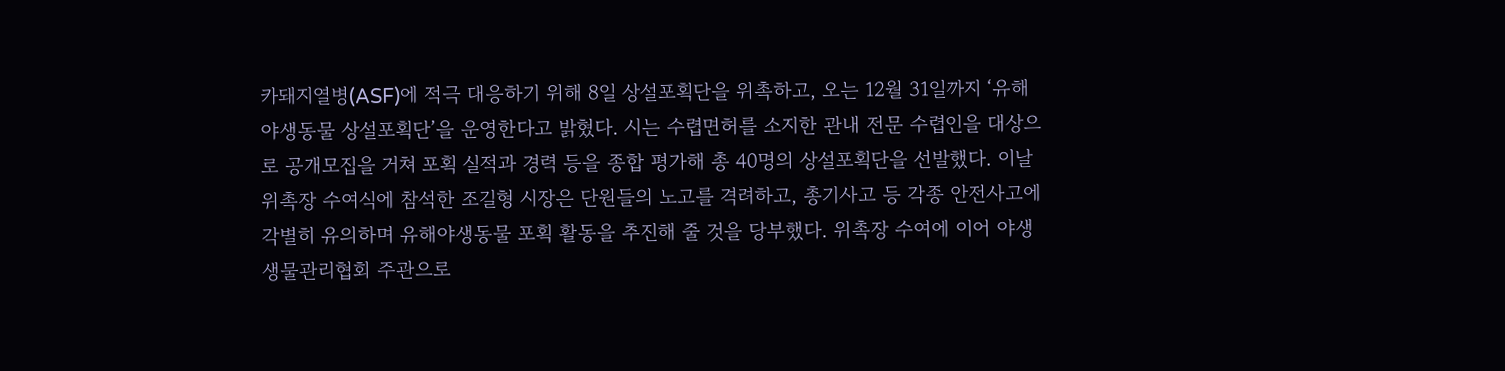카돼지열병(ASF)에 적극 대응하기 위해 8일 상설포획단을 위촉하고, 오는 12월 31일까지 ‘유해야생동물 상설포획단’을 운영한다고 밝혔다. 시는 수렵면허를 소지한 관내 전문 수렵인을 대상으로 공개모집을 거쳐 포획 실적과 경력 등을 종합 평가해 총 40명의 상설포획단을 선발했다. 이날 위촉장 수여식에 참석한 조길형 시장은 단원들의 노고를 격려하고, 총기사고 등 각종 안전사고에 각별히 유의하며 유해야생동물 포획 활동을 추진해 줄 것을 당부했다. 위촉장 수여에 이어 야생생물관리협회 주관으로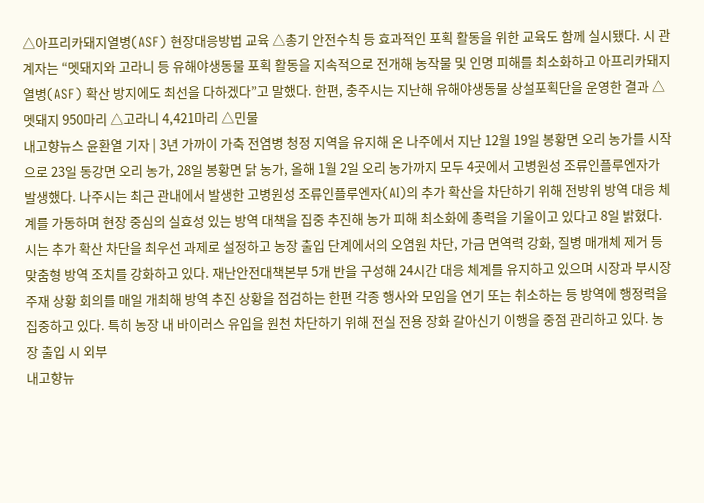△아프리카돼지열병(ASF) 현장대응방법 교육 △총기 안전수칙 등 효과적인 포획 활동을 위한 교육도 함께 실시됐다. 시 관계자는 “멧돼지와 고라니 등 유해야생동물 포획 활동을 지속적으로 전개해 농작물 및 인명 피해를 최소화하고 아프리카돼지열병(ASF) 확산 방지에도 최선을 다하겠다”고 말했다. 한편, 충주시는 지난해 유해야생동물 상설포획단을 운영한 결과 △멧돼지 950마리 △고라니 4,421마리 △민물
내고향뉴스 윤환열 기자 | 3년 가까이 가축 전염병 청정 지역을 유지해 온 나주에서 지난 12월 19일 봉황면 오리 농가를 시작으로 23일 동강면 오리 농가, 28일 봉황면 닭 농가, 올해 1월 2일 오리 농가까지 모두 4곳에서 고병원성 조류인플루엔자가 발생했다. 나주시는 최근 관내에서 발생한 고병원성 조류인플루엔자(AI)의 추가 확산을 차단하기 위해 전방위 방역 대응 체계를 가동하며 현장 중심의 실효성 있는 방역 대책을 집중 추진해 농가 피해 최소화에 총력을 기울이고 있다고 8일 밝혔다. 시는 추가 확산 차단을 최우선 과제로 설정하고 농장 출입 단계에서의 오염원 차단, 가금 면역력 강화, 질병 매개체 제거 등 맞춤형 방역 조치를 강화하고 있다. 재난안전대책본부 5개 반을 구성해 24시간 대응 체계를 유지하고 있으며 시장과 부시장 주재 상황 회의를 매일 개최해 방역 추진 상황을 점검하는 한편 각종 행사와 모임을 연기 또는 취소하는 등 방역에 행정력을 집중하고 있다. 특히 농장 내 바이러스 유입을 원천 차단하기 위해 전실 전용 장화 갈아신기 이행을 중점 관리하고 있다. 농장 출입 시 외부
내고향뉴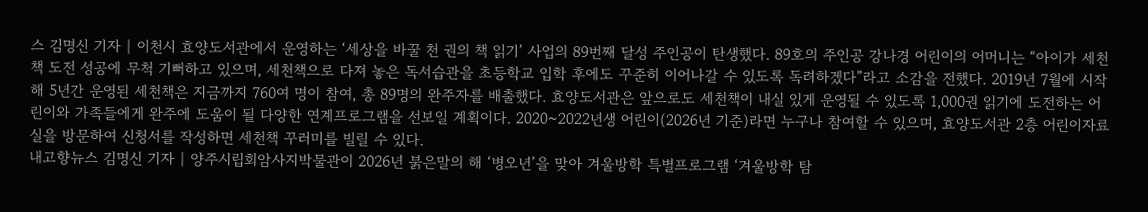스 김명신 기자 | 이천시 효양도서관에서 운영하는 ‘세상을 바꿀 천 권의 책 읽기’ 사업의 89번째 달성 주인공이 탄생했다. 89호의 주인공 강나경 어린이의 어머니는 “아이가 세천책 도전 성공에 무척 기뻐하고 있으며, 세천책으로 다져 놓은 독서습관을 초등학교 입학 후에도 꾸준히 이어나갈 수 있도록 독려하겠다”라고 소감을 전했다. 2019년 7월에 시작해 5년간 운영된 세천책은 지금까지 760여 명이 참여, 총 89명의 완주자를 배출했다. 효양도서관은 앞으로도 세천책이 내실 있게 운영될 수 있도록 1,000권 읽기에 도전하는 어린이와 가족들에게 완주에 도움이 될 다양한 연계프로그램을 선보일 계획이다. 2020~2022년생 어린이(2026년 기준)라면 누구나 참여할 수 있으며, 효양도서관 2층 어린이자료실을 방문하여 신청서를 작성하면 세천책 꾸러미를 빌릴 수 있다.
내고향뉴스 김명신 기자 | 양주시립회암사지박물관이 2026년 붉은말의 해 ‘병오년’을 맞아 겨울방학 특별프로그램 ‘겨울방학 탐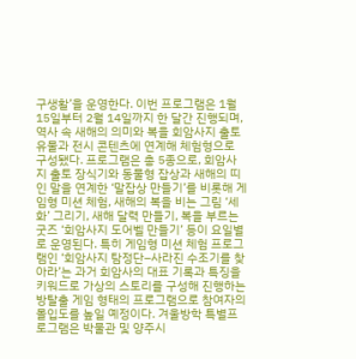구생활’을 운영한다. 이번 프로그램은 1월 15일부터 2월 14일까지 한 달간 진행되며, 역사 속 새해의 의미와 복을 회암사지 출토 유물과 전시 콘텐츠에 연계해 체험형으로 구성됐다. 프로그램은 총 5종으로, 회암사지 출토 장식기와 동물형 잡상과 새해의 띠인 말을 연계한 ‘말잡상 만들기’를 비롯해 게임형 미션 체험, 새해의 복을 비는 그림 ‘세화’ 그리기, 새해 달력 만들기, 복을 부르는 굿즈 ‘회암사지 도어벨 만들기’ 등이 요일별로 운영된다. 특히 게임형 미션 체험 프로그램인 ‘회암사지 탐정단–사라진 수조기를 찾아라’는 과거 회암사의 대표 기록과 특징을 키워드로 가상의 스토리를 구성해 진행하는 방탈출 게임 형태의 프로그램으로 참여자의 몰입도를 높일 예정이다. 겨울방학 특별프로그램은 박물관 및 양주시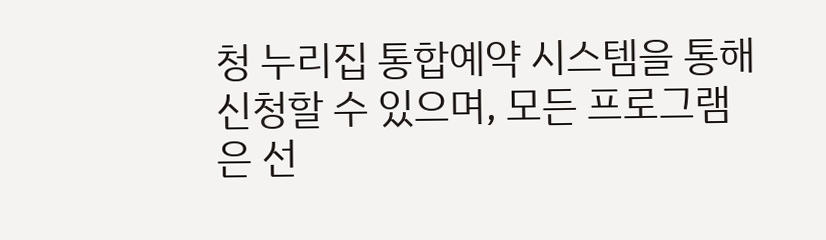청 누리집 통합예약 시스템을 통해 신청할 수 있으며, 모든 프로그램은 선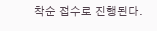착순 접수로 진행된다.